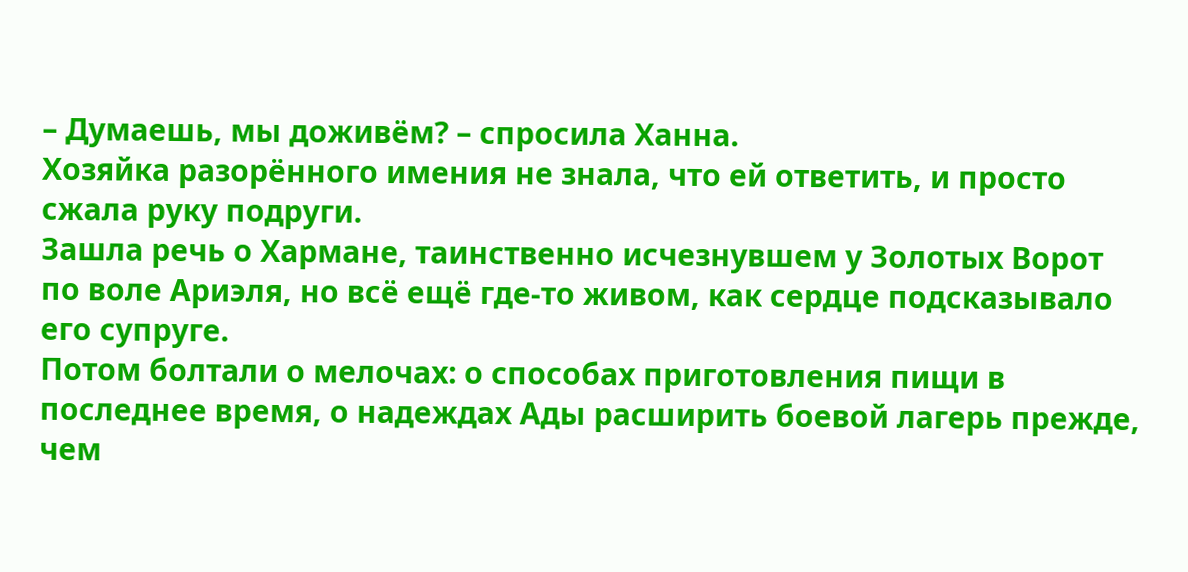– Думаешь, мы доживём? – спросила Ханна.
Хозяйка разорённого имения не знала, что ей ответить, и просто сжала руку подруги.
Зашла речь о Хармане, таинственно исчезнувшем у Золотых Ворот по воле Ариэля, но всё ещё где-то живом, как сердце подсказывало его супруге.
Потом болтали о мелочах: о способах приготовления пищи в последнее время, о надеждах Ады расширить боевой лагерь прежде, чем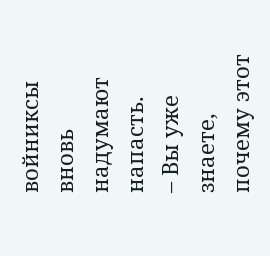войниксы вновь надумают напасть.
– Вы уже знаете, почему этот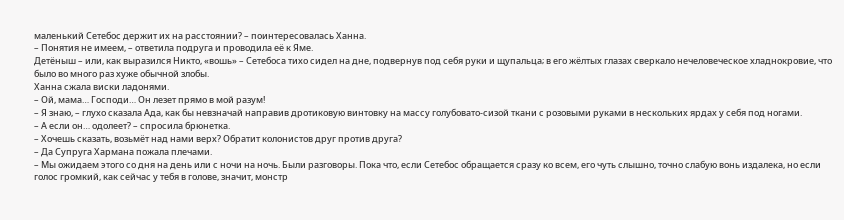маленький Сетебос держит их на расстоянии? – поинтересовалась Ханна.
– Понятия не имеем, – ответила подруга и проводила её к Яме.
Детёныш – или, как выразился Никто, «вошь» – Сетебоса тихо сидел на дне, подвернув под себя руки и щупальца; в его жёлтых глазах сверкало нечеловеческое хладнокровие, что было во много раз хуже обычной злобы.
Ханна сжала виски ладонями.
– Ой, мама… Господи… Он лезет прямо в мой разум!
– Я знаю, – глухо сказала Ада, как бы невзначай направив дротиковую винтовку на массу голубовато-сизой ткани с розовыми руками в нескольких ярдах у себя под ногами.
– А если он… одолеет? – спросила брюнетка.
– Хочешь сказать, возьмёт над нами верх? Обратит колонистов друг против друга?
– Да Супруга Хармана пожала плечами.
– Мы ожидаем этого со дня на день или с ночи на ночь. Были разговоры. Пока что, если Сетебос обращается сразу ко всем, его чуть слышно, точно слабую вонь издалека, но если голос громкий, как сейчас у тебя в голове, значит, монстр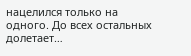нацелился только на одного. До всех остальных долетает…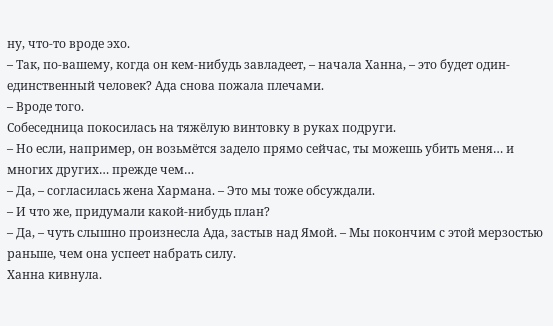ну, что-то вроде эхо.
– Так, по-вашему, когда он кем-нибудь завладеет, – начала Ханна, – это будет один-единственный человек? Ада снова пожала плечами.
– Вроде того.
Собеседница покосилась на тяжёлую винтовку в руках подруги.
– Но если, например, он возьмётся задело прямо сейчас, ты можешь убить меня… и многих других… прежде чем…
– Да, – согласилась жена Хармана. – Это мы тоже обсуждали.
– И что же, придумали какой-нибудь план?
– Да, – чуть слышно произнесла Ада, застыв над Ямой. – Мы покончим с этой мерзостью раньше, чем она успеет набрать силу.
Ханна кивнула.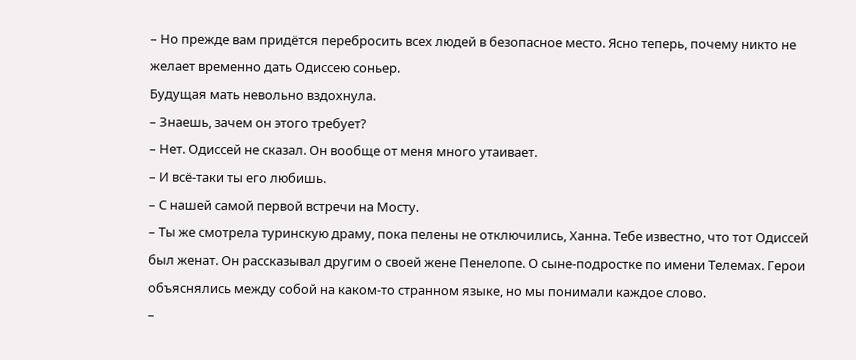– Но прежде вам придётся перебросить всех людей в безопасное место. Ясно теперь, почему никто не желает временно дать Одиссею соньер.
Будущая мать невольно вздохнула.
– Знаешь, зачем он этого требует?
– Нет. Одиссей не сказал. Он вообще от меня много утаивает.
– И всё-таки ты его любишь.
– С нашей самой первой встречи на Мосту.
– Ты же смотрела туринскую драму, пока пелены не отключились, Ханна. Тебе известно, что тот Одиссей был женат. Он рассказывал другим о своей жене Пенелопе. О сыне-подростке по имени Телемах. Герои объяснялись между собой на каком-то странном языке, но мы понимали каждое слово.
–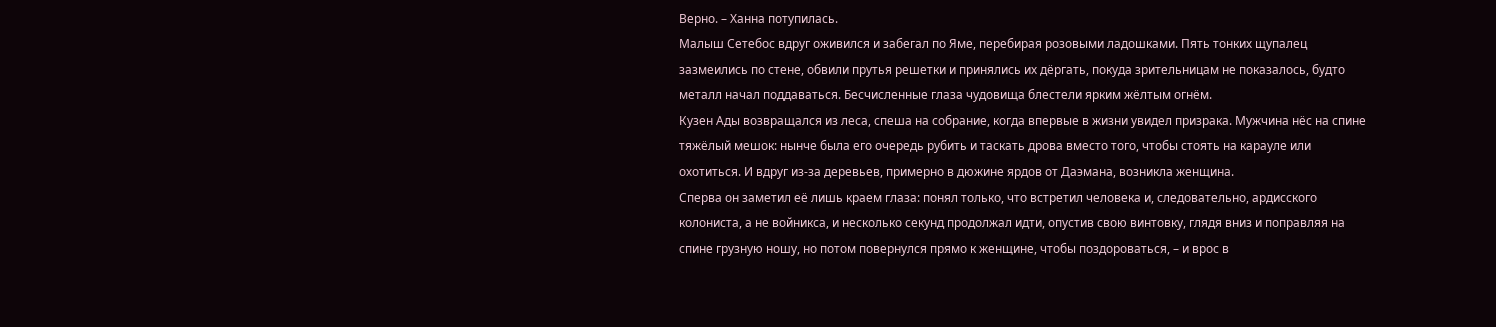Верно. – Ханна потупилась.
Малыш Сетебос вдруг оживился и забегал по Яме, перебирая розовыми ладошками. Пять тонких щупалец зазмеились по стене, обвили прутья решетки и принялись их дёргать, покуда зрительницам не показалось, будто металл начал поддаваться. Бесчисленные глаза чудовища блестели ярким жёлтым огнём.
Кузен Ады возвращался из леса, спеша на собрание, когда впервые в жизни увидел призрака. Мужчина нёс на спине тяжёлый мешок: нынче была его очередь рубить и таскать дрова вместо того, чтобы стоять на карауле или охотиться. И вдруг из-за деревьев, примерно в дюжине ярдов от Даэмана, возникла женщина.
Сперва он заметил её лишь краем глаза: понял только, что встретил человека и, следовательно, ардисского колониста, а не войникса, и несколько секунд продолжал идти, опустив свою винтовку, глядя вниз и поправляя на спине грузную ношу, но потом повернулся прямо к женщине, чтобы поздороваться, – и врос в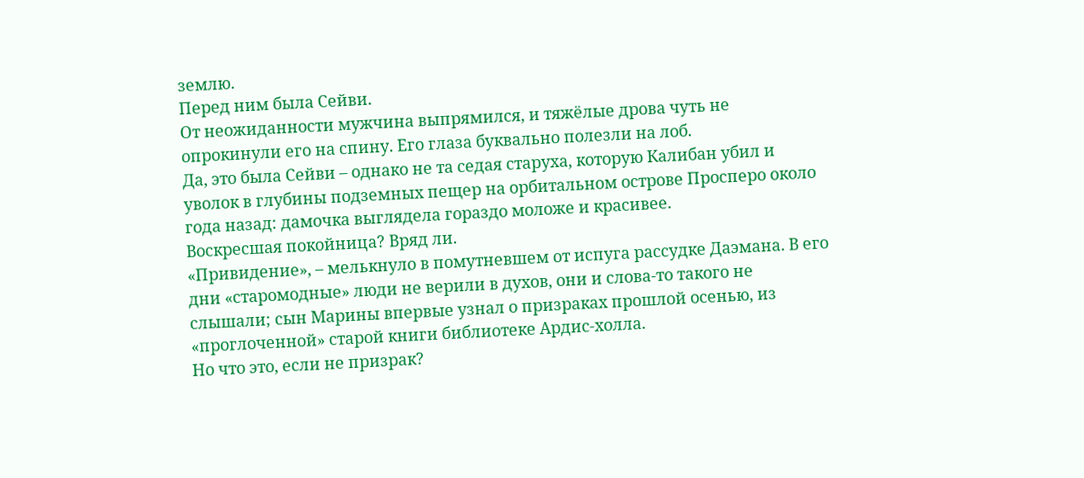землю.
Перед ним была Сейви.
От неожиданности мужчина выпрямился, и тяжёлые дрова чуть не опрокинули его на спину. Его глаза буквально полезли на лоб.
Да, это была Сейви – однако не та седая старуха, которую Калибан убил и уволок в глубины подземных пещер на орбитальном острове Просперо около года назад: дамочка выглядела гораздо моложе и красивее.
Воскресшая покойница? Вряд ли.
«Привидение», – мелькнуло в помутневшем от испуга рассудке Даэмана. В его дни «старомодные» люди не верили в духов, они и слова-то такого не слышали; сын Марины впервые узнал о призраках прошлой осенью, из «проглоченной» старой книги библиотеке Ардис-холла.
Но что это, если не призрак?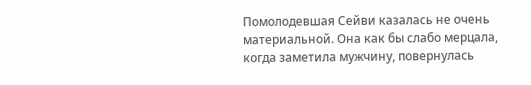Помолодевшая Сейви казалась не очень материальной. Она как бы слабо мерцала, когда заметила мужчину, повернулась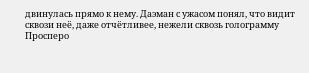двинулась прямо к нему. Даэман с ужасом понял, что видит сквози неё, даже отчётливее, нежели сквозь голограмму Просперо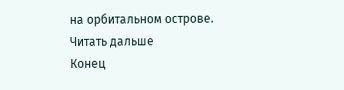на орбитальном острове.
Читать дальше
Конец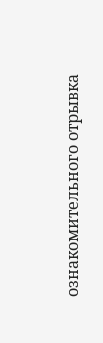ознакомительного отрывка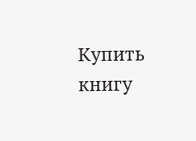Купить книгу